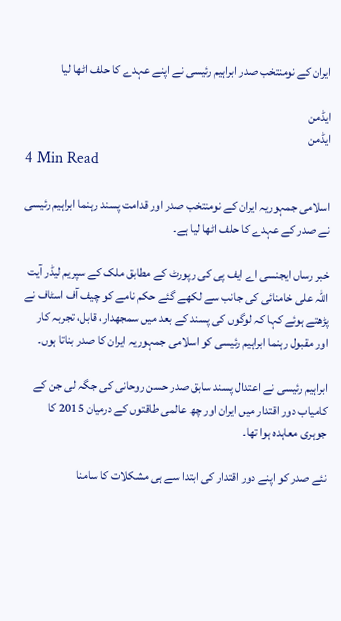ایران کے نومنتخب صدر ابراہیم رئیسی نے اپنے عہدے کا حلف اٹھا لیا

ایڈمن
ایڈمن
4 Min Read

اسلامی جمہوریہ ایران کے نومنتخب صدر اور قدامت پسند رہنما ابراہیم رئیسی نے صدر کے عہدے کا حلف اٹھا لیا ہے۔

خبر رساں ایجنسی اے ایف پی کی رپورٹ کے مطابق ملک کے سپریم لیڈر آیت اللہ علی خامنائی کی جانب سے لکھے گئے حکم نامے کو چیف آف اسٹاف نے پڑھتے ہوئے کہا کہ لوگوں کی پسند کے بعد میں سمجھدار، قابل، تجربہ کار اور مقبول رہنما ابراہیم رئیسی کو اسلامی جمہوریہ ایران کا صدر بناتا ہوں۔

ابراہیم رئیسی نے اعتدال پسند سابق صدر حسن روحانی کی جگہ لی جن کے کامیاب دور اقتدار میں ایران اور چھ عالمی طاقتوں کے درمیان 2015 کا جوہری معاہدہ ہوا تھا۔

نئے صدر کو اپنے دور اقتدار کی ابتدا سے ہی مشکلات کا سامنا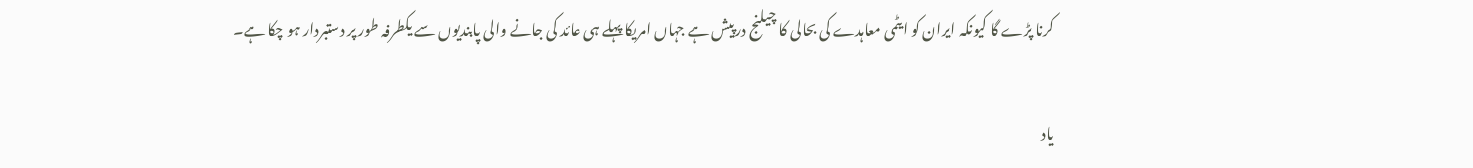کرنا پڑے گا کیونکہ ایران کو ایٹمی معاہدے کی بحالی کا چیلنج درپیش ہے جہاں امریکا پہلے ہی عائد کی جانے والی پابندیوں سے یکطرفہ طور پر دستبردار ہو چکا ہے۔

یاد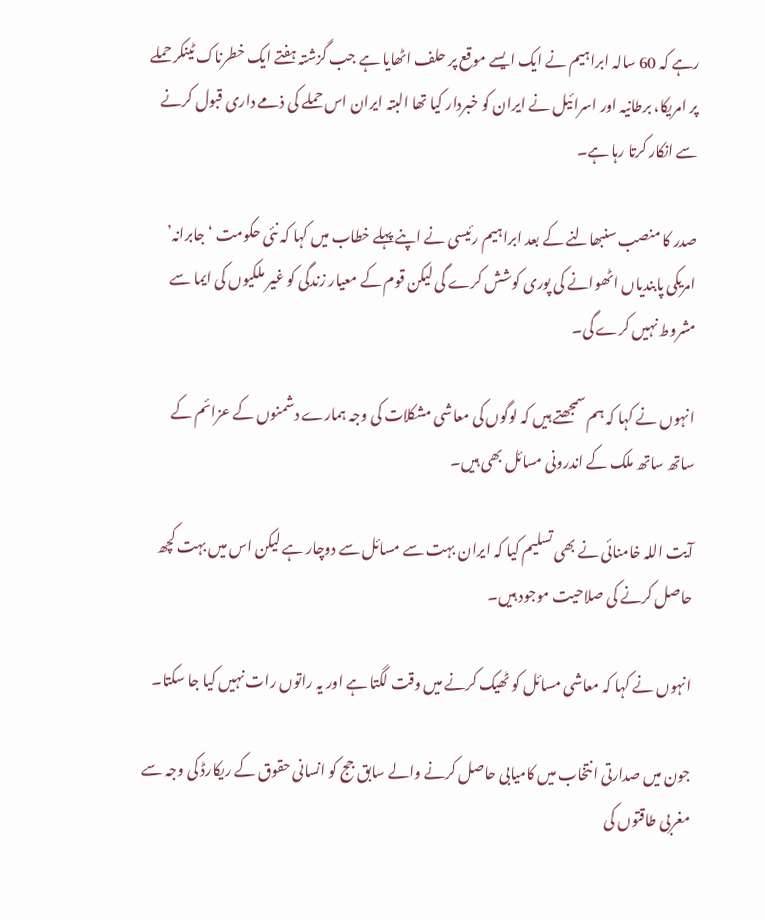رہے کہ 60 سالہ ابراہیم نے ایک ایسے موقع پر حلف اٹھایا ہے جب گزشتہ ہفتے ایک خطرناک ٹینکر حملے پر امریکا، برطانیہ اور اسرائیل نے ایران کو خبردار کیا تھا البتہ ایران اس حملے کی ذمے داری قبول کرنے سے انکار کرتا رہا ہے۔

صدر کا منصب سنبھالنے کے بعد ابراہیم رئیسی نے اپنے پہلے خطاب میں کہا کہ نئی حکومت ‘جابرانہ’ امریکی پابندیاں اٹھوانے کی پوری کوشش کرے گی لیکن قوم کے معیار زندگی کو غیر ملکیوں کی ایما سے مشروط نہیں کرے گی۔

انہوں نے کہا کہ ہم سمجھتے ہیں کہ لوگوں کی معاشی مشکلات کی وجہ ہمارے دشمنوں کے عزائم کے ساتھ ساتھ ملک کے اندرونی مسائل بھی ہیں۔

آیت اللہ خامنائی نے بھی تسلیم کیا کہ ایران بہت سے مسائل سے دوچار ہے لیکن اس میں بہت کچھ حاصل کرنے کی صلاحیت موجود ہیں۔

انہوں نے کہا کہ معاشی مسائل کو ٹھیک کرنے میں وقت لگتا ہے اور یہ راتوں رات نہیں کیا جا سکتا۔

جون میں صدارتی انتخاب میں کامیابی حاصل کرنے والے سابق جج کو انسانی حقوق کے ریکارڈ کی وجہ سے مغربی طاقتوں کی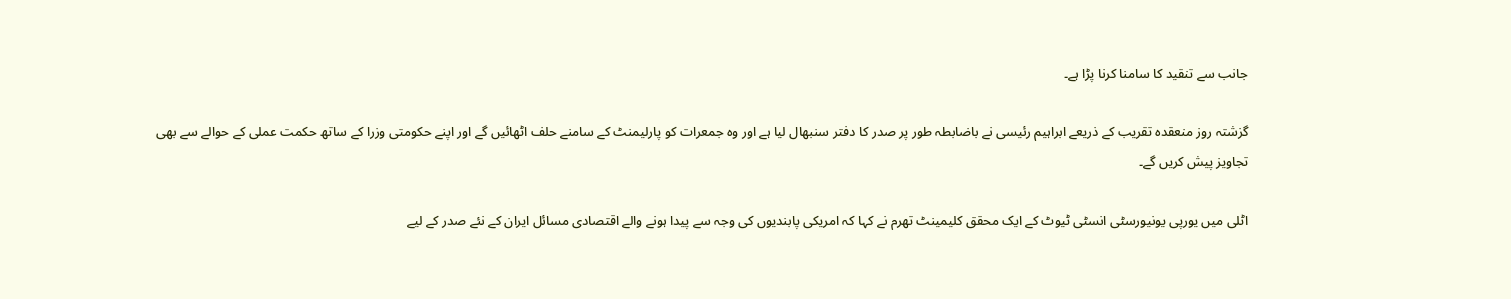جانب سے تنقید کا سامنا کرنا پڑا ہے۔

گزشتہ روز منعقدہ تقریب کے ذریعے ابراہیم رئیسی نے باضابطہ طور پر صدر کا دفتر سنبھال لیا ہے اور وہ جمعرات کو پارلیمنٹ کے سامنے حلف اٹھائیں گے اور اپنے حکومتی وزرا کے ساتھ حکمت عملی کے حوالے سے بھی تجاویز پیش کریں گے۔

اٹلی میں یورپی یونیورسٹی انسٹی ٹیوٹ کے ایک محقق کلیمینٹ تھرم نے کہا کہ امریکی پابندیوں کی وجہ سے پیدا ہونے والے اقتصادی مسائل ایران کے نئے صدر کے لیے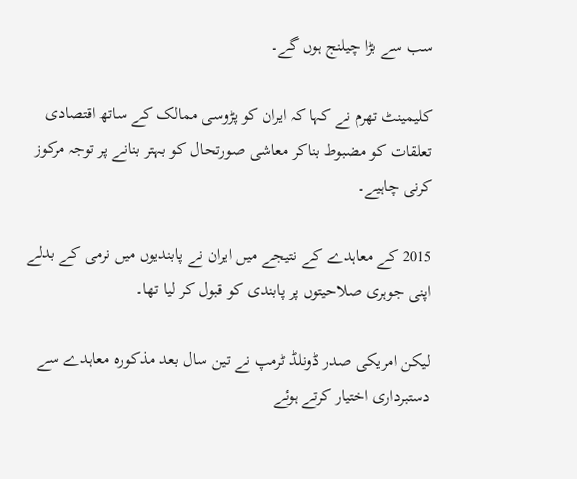سب سے بڑا چیلنج ہوں گے۔

کلیمینٹ تھرم نے کہا کہ ایران کو پڑوسی ممالک کے ساتھ اقتصادی تعلقات کو مضبوط بناکر معاشی صورتحال کو بہتر بنانے پر توجہ مرکوز کرنی چاہیے۔

2015 کے معاہدے کے نتیجے میں ایران نے پابندیوں میں نرمی کے بدلے اپنی جوہری صلاحیتوں پر پابندی کو قبول کر لیا تھا۔

لیکن امریکی صدر ڈونلڈ ٹرمپ نے تین سال بعد مذکورہ معاہدے سے دستبرداری اختیار کرتے ہوئے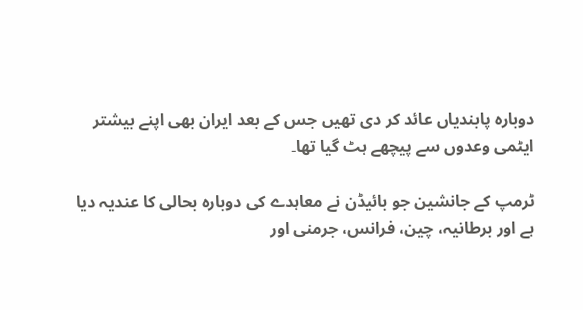دوبارہ پابندیاں عائد کر دی تھیں جس کے بعد ایران بھی اپنے بیشتر ایٹمی وعدوں سے پیچھے ہٹ گیا تھا۔

ٹرمپ کے جانشین جو بائیڈن نے معاہدے کی دوبارہ بحالی کا عندیہ دیا ہے اور برطانیہ، چین، فرانس، جرمنی اور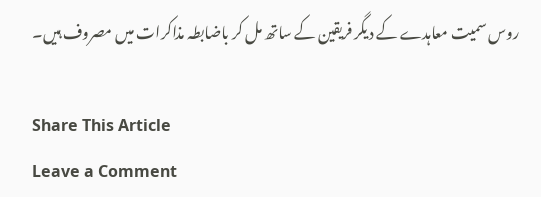روس سمیت معاہدے کے دیگر فریقین کے ساتھ مل کر باضابطہ مذاکرات میں مصروف ہیں۔

Share This Article
Leave a Comment